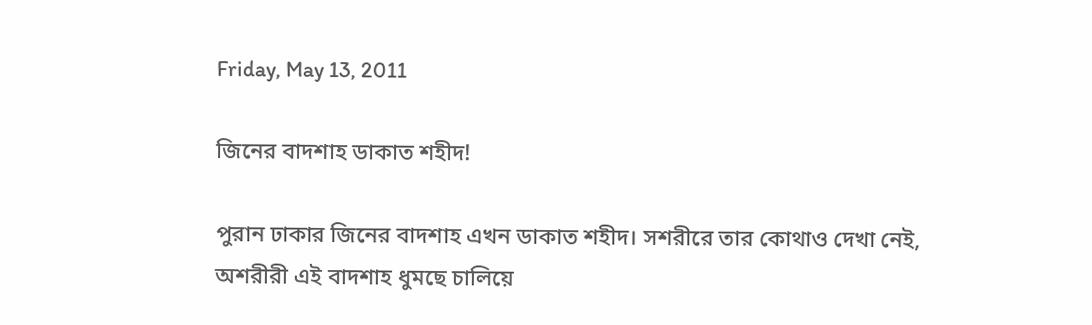Friday, May 13, 2011

জিনের বাদশাহ ডাকাত শহীদ!

পুরান ঢাকার জিনের বাদশাহ এখন ডাকাত শহীদ। সশরীরে তার কোথাও দেখা নেই, অশরীরী এই বাদশাহ ধুমছে চালিয়ে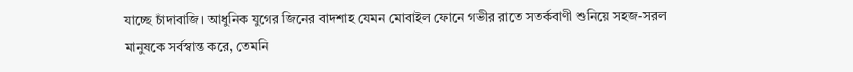যাচ্ছে চাঁদাবাজি। আধুনিক যুগের জিনের বাদশাহ যেমন মোবাইল ফোনে গভীর রাতে সতর্কবাণী শুনিয়ে সহজ-সরল মানুষকে সর্বস্বান্ত করে, তেমনি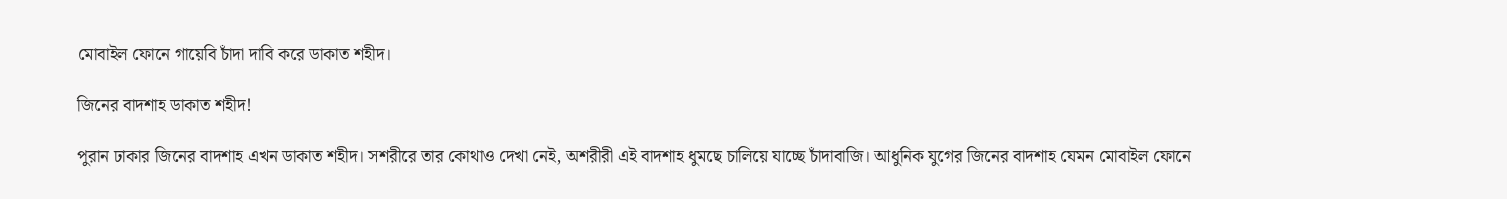মোবাইল ফোনে গায়েবি চাঁদা দাবি করে ডাকাত শহীদ।

জিনের বাদশাহ ডাকাত শহীদ!

পুরান ঢাকার জিনের বাদশাহ এখন ডাকাত শহীদ। সশরীরে তার কোথাও দেখা নেই, অশরীরী এই বাদশাহ ধুমছে চালিয়ে যাচ্ছে চাঁদাবাজি। আধুনিক যুগের জিনের বাদশাহ যেমন মোবাইল ফোনে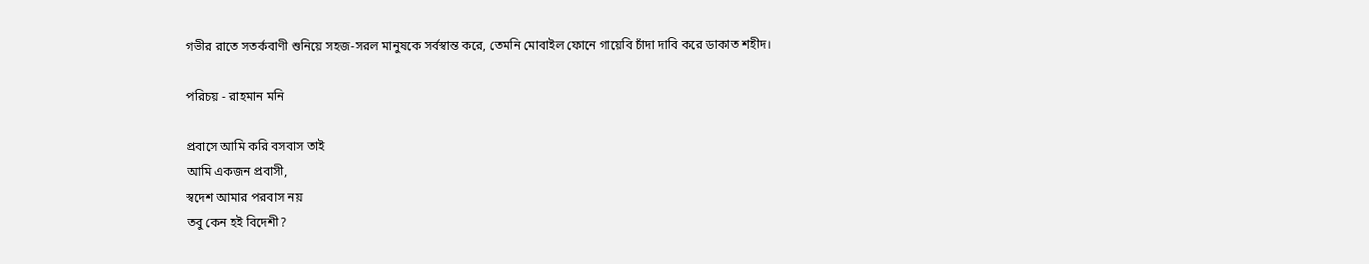গভীর রাতে সতর্কবাণী শুনিয়ে সহজ-সরল মানুষকে সর্বস্বান্ত করে, তেমনি মোবাইল ফোনে গায়েবি চাঁদা দাবি করে ডাকাত শহীদ।

পরিচয় - রাহমান মনি

প্রবাসে আমি করি বসবাস তাই
আমি একজন প্রবাসী,
স্বদেশ আমার পরবাস নয়
তবু কেন হই বিদেশী?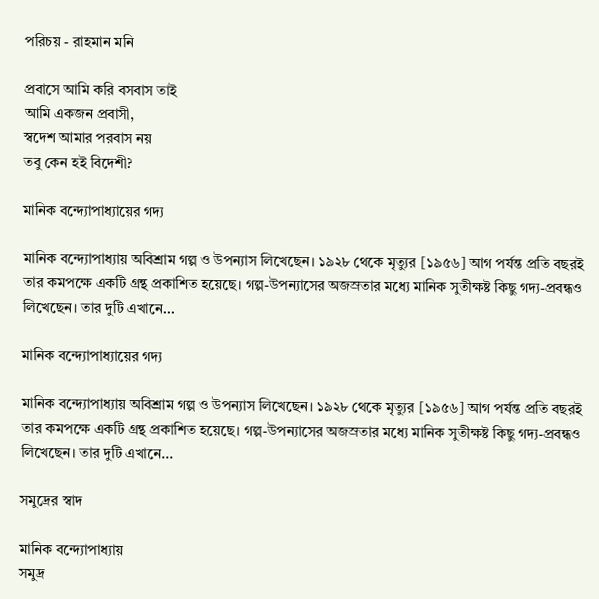পরিচয় - রাহমান মনি

প্রবাসে আমি করি বসবাস তাই
আমি একজন প্রবাসী,
স্বদেশ আমার পরবাস নয়
তবু কেন হই বিদেশী?

মানিক বন্দ্যোপাধ্যায়ের গদ্য

মানিক বন্দ্যোপাধ্যায় অবিশ্রাম গল্প ও উপন্যাস লিখেছেন। ১৯২৮ থেকে মৃত্যুর [১৯৫৬] আগ পর্যন্ত প্রতি বছরই তার কমপক্ষে একটি গ্রন্থ প্রকাশিত হয়েছে। গল্প-উপন্যাসের অজস্রতার মধ্যে মানিক সুতীক্ষষ্ট কিছু গদ্য-প্রবন্ধও লিখেছেন। তার দুটি এখানে...

মানিক বন্দ্যোপাধ্যায়ের গদ্য

মানিক বন্দ্যোপাধ্যায় অবিশ্রাম গল্প ও উপন্যাস লিখেছেন। ১৯২৮ থেকে মৃত্যুর [১৯৫৬] আগ পর্যন্ত প্রতি বছরই তার কমপক্ষে একটি গ্রন্থ প্রকাশিত হয়েছে। গল্প-উপন্যাসের অজস্রতার মধ্যে মানিক সুতীক্ষষ্ট কিছু গদ্য-প্রবন্ধও লিখেছেন। তার দুটি এখানে...

সমুদ্রের স্বাদ

মানিক বন্দ্যোপাধ্যায়
সমুদ্র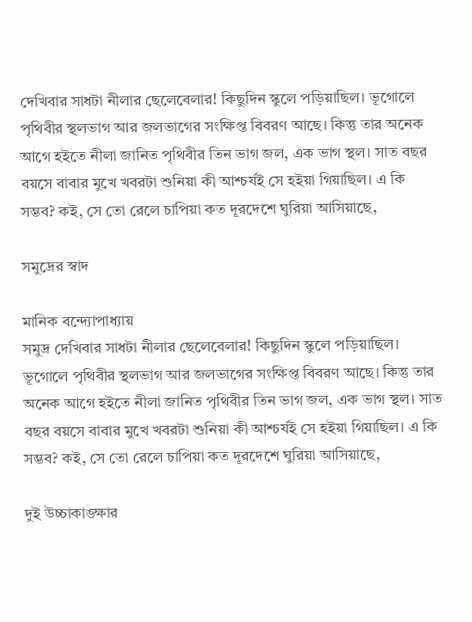দেখিবার সাধটা নীলার ছেলেবেলার! কিছুদিন স্কুলে পড়িয়াছিল। ভূগোলে পৃথিবীর স্থলভাগ আর জলভাগের সংক্ষিপ্ত বিবরণ আছে। কিন্তু তার অনেক আগে হইতে নীলা জানিত পৃথিবীর তিন ভাগ জল, এক ভাগ স্থল। সাত বছর বয়সে বাবার মুখে খবরটা শুনিয়া কী আশ্চর্যই সে হইয়া গিয়াছিল। এ কি সম্ভব? কই, সে তো রেলে চাপিয়া কত দূরদেশে ঘুরিয়া আসিয়াছে,

সমুদ্রের স্বাদ

মানিক বন্দ্যোপাধ্যায়
সমুদ্র দেখিবার সাধটা নীলার ছেলেবেলার! কিছুদিন স্কুলে পড়িয়াছিল। ভূগোলে পৃথিবীর স্থলভাগ আর জলভাগের সংক্ষিপ্ত বিবরণ আছে। কিন্তু তার অনেক আগে হইতে নীলা জানিত পৃথিবীর তিন ভাগ জল, এক ভাগ স্থল। সাত বছর বয়সে বাবার মুখে খবরটা শুনিয়া কী আশ্চর্যই সে হইয়া গিয়াছিল। এ কি সম্ভব? কই, সে তো রেলে চাপিয়া কত দূরদেশে ঘুরিয়া আসিয়াছে,

দুই উচ্চাকাঙ্ক্ষার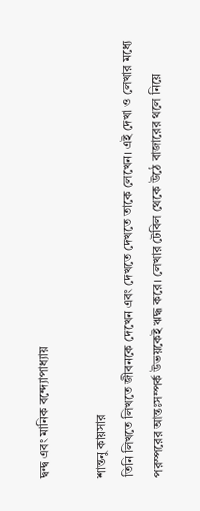দ্বন্দ্ব এবং মানিক বন্দ্যোপাধ্যায়

শান্তনু কায়সার
তিনি লিখতে লিখতে জীবনকে দেখেন এবং দেখতে দেখতে তাকে লেখেন। এই দেখা ও লেখার মধ্যে পরস্পরের আন্তঃসম্পর্ক উভয়কেই ঋদ্ধ করে। লেখার টেবিল থেকে উঠে বাজারের থলে নিয়ে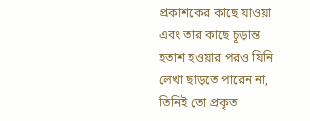প্রকাশকের কাছে যাওয়া এবং তার কাছে চূড়ান্ত হতাশ হওয়ার পরও যিনি লেখা ছাড়তে পারেন না, তিনিই তো প্রকৃত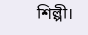শিল্পী।